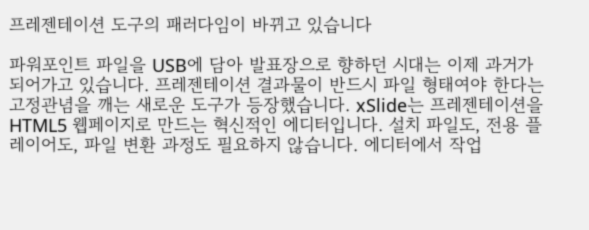프레젠테이션 도구의 패러다임이 바뀌고 있습니다

파워포인트 파일을 USB에 담아 발표장으로 향하던 시대는 이제 과거가 되어가고 있습니다. 프레젠테이션 결과물이 반드시 파일 형태여야 한다는 고정관념을 깨는 새로운 도구가 등장했습니다. xSlide는 프레젠테이션을 HTML5 웹페이지로 만드는 혁신적인 에디터입니다. 설치 파일도, 전용 플레이어도, 파일 변환 과정도 필요하지 않습니다. 에디터에서 작업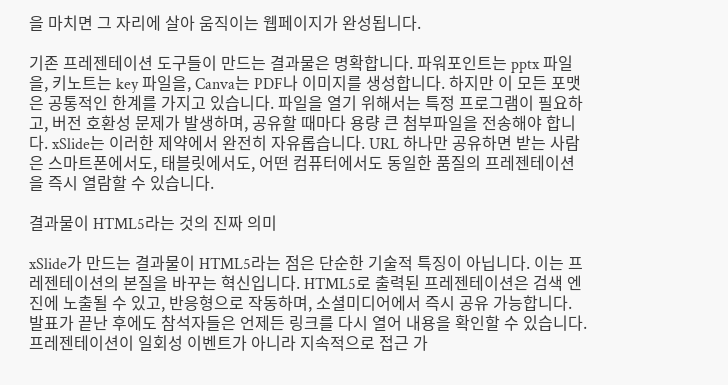을 마치면 그 자리에 살아 움직이는 웹페이지가 완성됩니다.

기존 프레젠테이션 도구들이 만드는 결과물은 명확합니다. 파워포인트는 pptx 파일을, 키노트는 key 파일을, Canva는 PDF나 이미지를 생성합니다. 하지만 이 모든 포맷은 공통적인 한계를 가지고 있습니다. 파일을 열기 위해서는 특정 프로그램이 필요하고, 버전 호환성 문제가 발생하며, 공유할 때마다 용량 큰 첨부파일을 전송해야 합니다. xSlide는 이러한 제약에서 완전히 자유롭습니다. URL 하나만 공유하면 받는 사람은 스마트폰에서도, 태블릿에서도, 어떤 컴퓨터에서도 동일한 품질의 프레젠테이션을 즉시 열람할 수 있습니다.

결과물이 HTML5라는 것의 진짜 의미

xSlide가 만드는 결과물이 HTML5라는 점은 단순한 기술적 특징이 아닙니다. 이는 프레젠테이션의 본질을 바꾸는 혁신입니다. HTML5로 출력된 프레젠테이션은 검색 엔진에 노출될 수 있고, 반응형으로 작동하며, 소셜미디어에서 즉시 공유 가능합니다. 발표가 끝난 후에도 참석자들은 언제든 링크를 다시 열어 내용을 확인할 수 있습니다. 프레젠테이션이 일회성 이벤트가 아니라 지속적으로 접근 가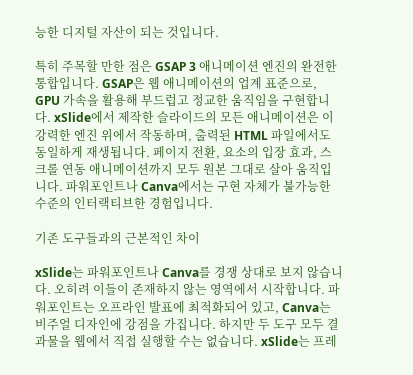능한 디지털 자산이 되는 것입니다.

특히 주목할 만한 점은 GSAP 3 애니메이션 엔진의 완전한 통합입니다. GSAP은 웹 애니메이션의 업계 표준으로, GPU 가속을 활용해 부드럽고 정교한 움직임을 구현합니다. xSlide에서 제작한 슬라이드의 모든 애니메이션은 이 강력한 엔진 위에서 작동하며, 출력된 HTML 파일에서도 동일하게 재생됩니다. 페이지 전환, 요소의 입장 효과, 스크롤 연동 애니메이션까지 모두 원본 그대로 살아 움직입니다. 파워포인트나 Canva에서는 구현 자체가 불가능한 수준의 인터랙티브한 경험입니다.

기존 도구들과의 근본적인 차이

xSlide는 파워포인트나 Canva를 경쟁 상대로 보지 않습니다. 오히려 이들이 존재하지 않는 영역에서 시작합니다. 파워포인트는 오프라인 발표에 최적화되어 있고, Canva는 비주얼 디자인에 강점을 가집니다. 하지만 두 도구 모두 결과물을 웹에서 직접 실행할 수는 없습니다. xSlide는 프레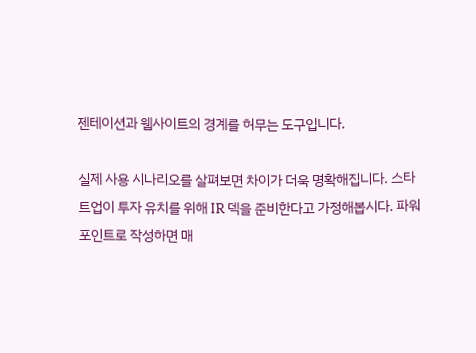젠테이션과 웹사이트의 경계를 허무는 도구입니다.

실제 사용 시나리오를 살펴보면 차이가 더욱 명확해집니다. 스타트업이 투자 유치를 위해 IR 덱을 준비한다고 가정해봅시다. 파워포인트로 작성하면 매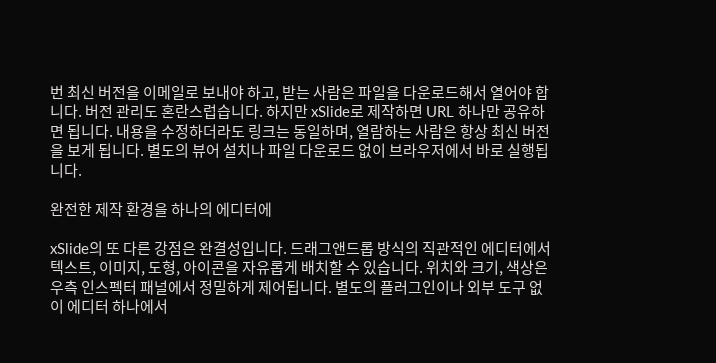번 최신 버전을 이메일로 보내야 하고, 받는 사람은 파일을 다운로드해서 열어야 합니다. 버전 관리도 혼란스럽습니다. 하지만 xSlide로 제작하면 URL 하나만 공유하면 됩니다. 내용을 수정하더라도 링크는 동일하며, 열람하는 사람은 항상 최신 버전을 보게 됩니다. 별도의 뷰어 설치나 파일 다운로드 없이 브라우저에서 바로 실행됩니다.

완전한 제작 환경을 하나의 에디터에

xSlide의 또 다른 강점은 완결성입니다. 드래그앤드롭 방식의 직관적인 에디터에서 텍스트, 이미지, 도형, 아이콘을 자유롭게 배치할 수 있습니다. 위치와 크기, 색상은 우측 인스펙터 패널에서 정밀하게 제어됩니다. 별도의 플러그인이나 외부 도구 없이 에디터 하나에서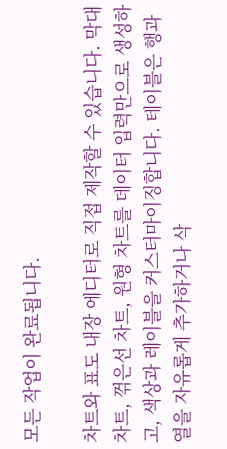모든 작업이 완료됩니다.

차트와 표도 내장 에디터로 직접 제작할 수 있습니다. 막대 차트, 꺾은선 차트, 원형 차트를 데이터 입력만으로 생성하고, 색상과 레이블을 커스터마이징합니다. 테이블은 행과 열을 자유롭게 추가하거나 삭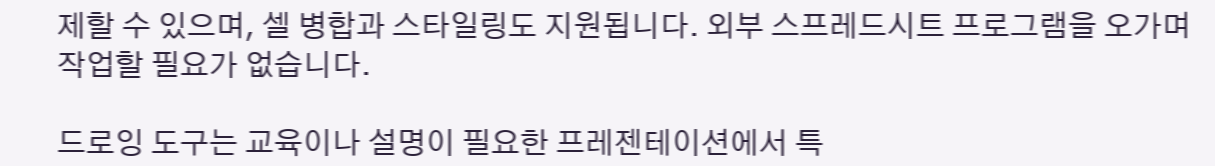제할 수 있으며, 셀 병합과 스타일링도 지원됩니다. 외부 스프레드시트 프로그램을 오가며 작업할 필요가 없습니다.

드로잉 도구는 교육이나 설명이 필요한 프레젠테이션에서 특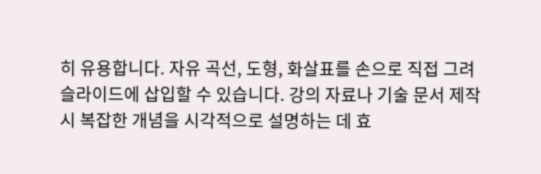히 유용합니다. 자유 곡선, 도형, 화살표를 손으로 직접 그려 슬라이드에 삽입할 수 있습니다. 강의 자료나 기술 문서 제작 시 복잡한 개념을 시각적으로 설명하는 데 효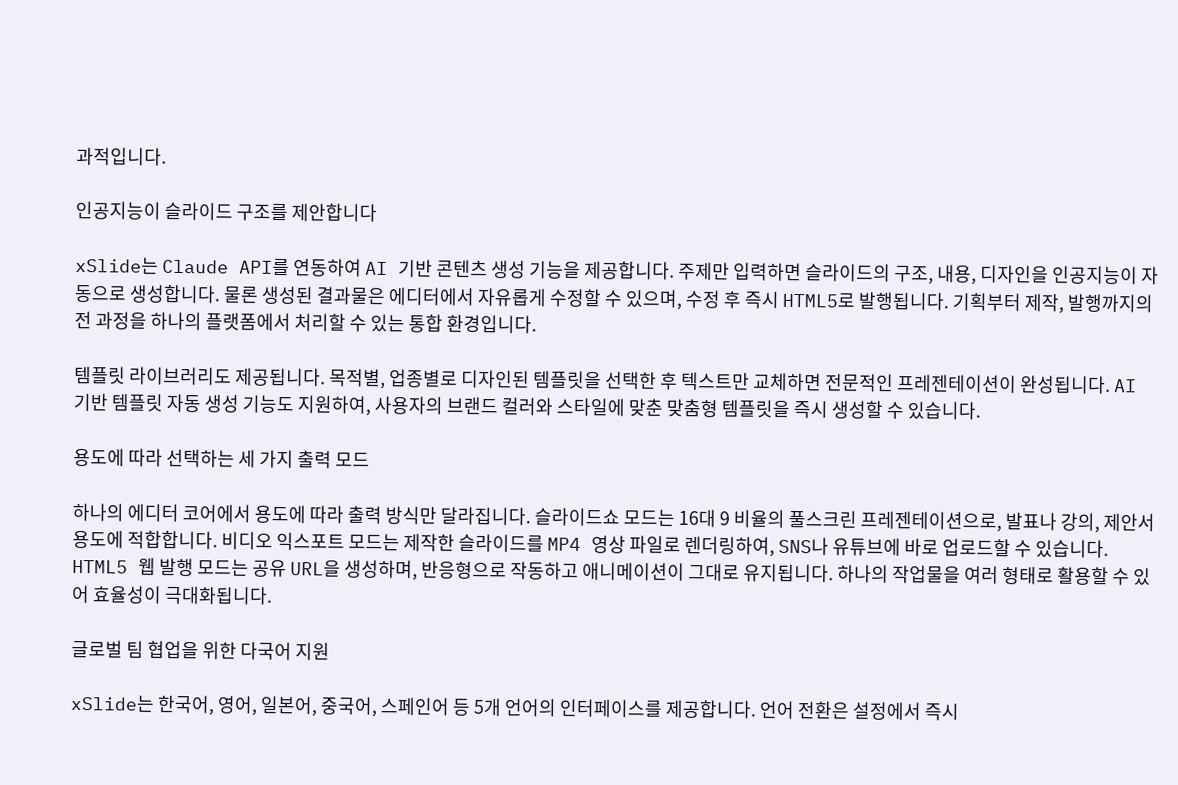과적입니다.

인공지능이 슬라이드 구조를 제안합니다

xSlide는 Claude API를 연동하여 AI 기반 콘텐츠 생성 기능을 제공합니다. 주제만 입력하면 슬라이드의 구조, 내용, 디자인을 인공지능이 자동으로 생성합니다. 물론 생성된 결과물은 에디터에서 자유롭게 수정할 수 있으며, 수정 후 즉시 HTML5로 발행됩니다. 기획부터 제작, 발행까지의 전 과정을 하나의 플랫폼에서 처리할 수 있는 통합 환경입니다.

템플릿 라이브러리도 제공됩니다. 목적별, 업종별로 디자인된 템플릿을 선택한 후 텍스트만 교체하면 전문적인 프레젠테이션이 완성됩니다. AI 기반 템플릿 자동 생성 기능도 지원하여, 사용자의 브랜드 컬러와 스타일에 맞춘 맞춤형 템플릿을 즉시 생성할 수 있습니다.

용도에 따라 선택하는 세 가지 출력 모드

하나의 에디터 코어에서 용도에 따라 출력 방식만 달라집니다. 슬라이드쇼 모드는 16대 9 비율의 풀스크린 프레젠테이션으로, 발표나 강의, 제안서 용도에 적합합니다. 비디오 익스포트 모드는 제작한 슬라이드를 MP4 영상 파일로 렌더링하여, SNS나 유튜브에 바로 업로드할 수 있습니다. HTML5 웹 발행 모드는 공유 URL을 생성하며, 반응형으로 작동하고 애니메이션이 그대로 유지됩니다. 하나의 작업물을 여러 형태로 활용할 수 있어 효율성이 극대화됩니다.

글로벌 팀 협업을 위한 다국어 지원

xSlide는 한국어, 영어, 일본어, 중국어, 스페인어 등 5개 언어의 인터페이스를 제공합니다. 언어 전환은 설정에서 즉시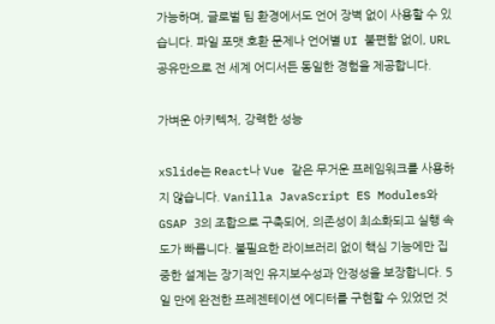가능하며, 글로벌 팀 환경에서도 언어 장벽 없이 사용할 수 있습니다. 파일 포맷 호환 문제나 언어별 UI 불편함 없이, URL 공유만으로 전 세계 어디서든 동일한 경험을 제공합니다.

가벼운 아키텍처, 강력한 성능

xSlide는 React나 Vue 같은 무거운 프레임워크를 사용하지 않습니다. Vanilla JavaScript ES Modules와 GSAP 3의 조합으로 구축되어, 의존성이 최소화되고 실행 속도가 빠릅니다. 불필요한 라이브러리 없이 핵심 기능에만 집중한 설계는 장기적인 유지보수성과 안정성을 보장합니다. 5일 만에 완전한 프레젠테이션 에디터를 구현할 수 있었던 것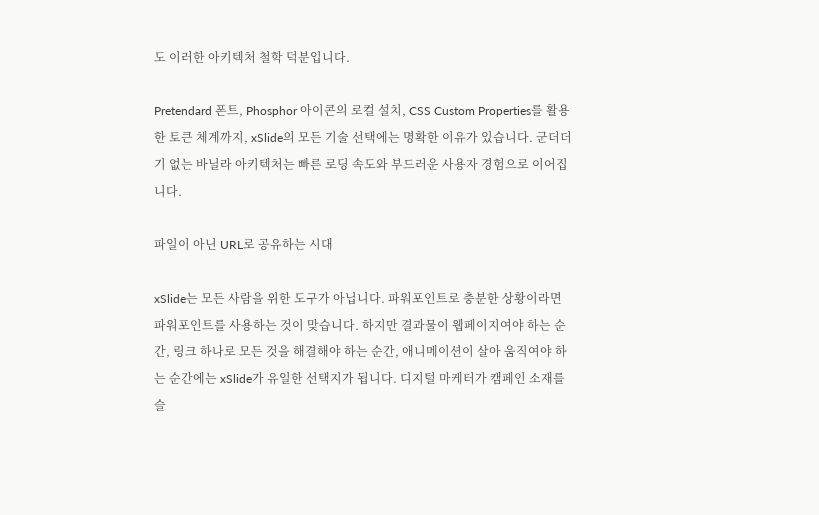도 이러한 아키텍처 철학 덕분입니다.

Pretendard 폰트, Phosphor 아이콘의 로컬 설치, CSS Custom Properties를 활용한 토큰 체계까지, xSlide의 모든 기술 선택에는 명확한 이유가 있습니다. 군더더기 없는 바닐라 아키텍처는 빠른 로딩 속도와 부드러운 사용자 경험으로 이어집니다.

파일이 아닌 URL로 공유하는 시대

xSlide는 모든 사람을 위한 도구가 아닙니다. 파워포인트로 충분한 상황이라면 파워포인트를 사용하는 것이 맞습니다. 하지만 결과물이 웹페이지여야 하는 순간, 링크 하나로 모든 것을 해결해야 하는 순간, 애니메이션이 살아 움직여야 하는 순간에는 xSlide가 유일한 선택지가 됩니다. 디지털 마케터가 캠페인 소재를 슬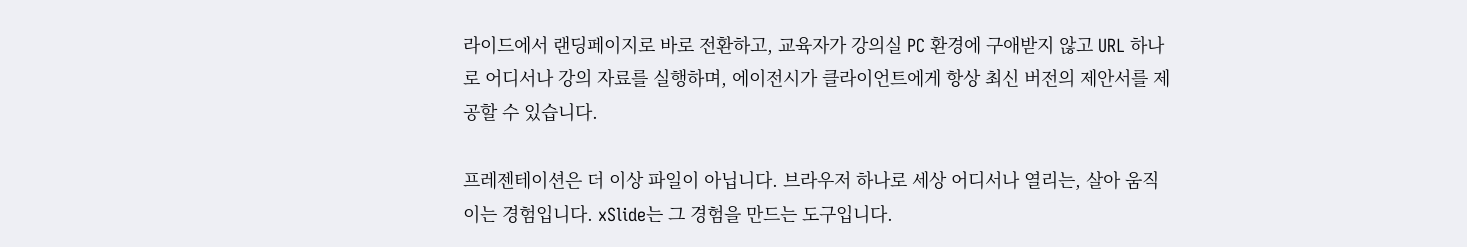라이드에서 랜딩페이지로 바로 전환하고, 교육자가 강의실 PC 환경에 구애받지 않고 URL 하나로 어디서나 강의 자료를 실행하며, 에이전시가 클라이언트에게 항상 최신 버전의 제안서를 제공할 수 있습니다.

프레젠테이션은 더 이상 파일이 아닙니다. 브라우저 하나로 세상 어디서나 열리는, 살아 움직이는 경험입니다. xSlide는 그 경험을 만드는 도구입니다.